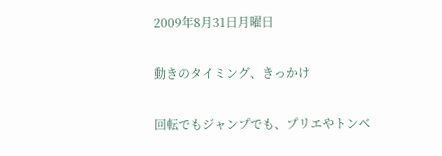2009年8月31日月曜日

動きのタイミング、きっかけ

回転でもジャンプでも、プリエやトンベ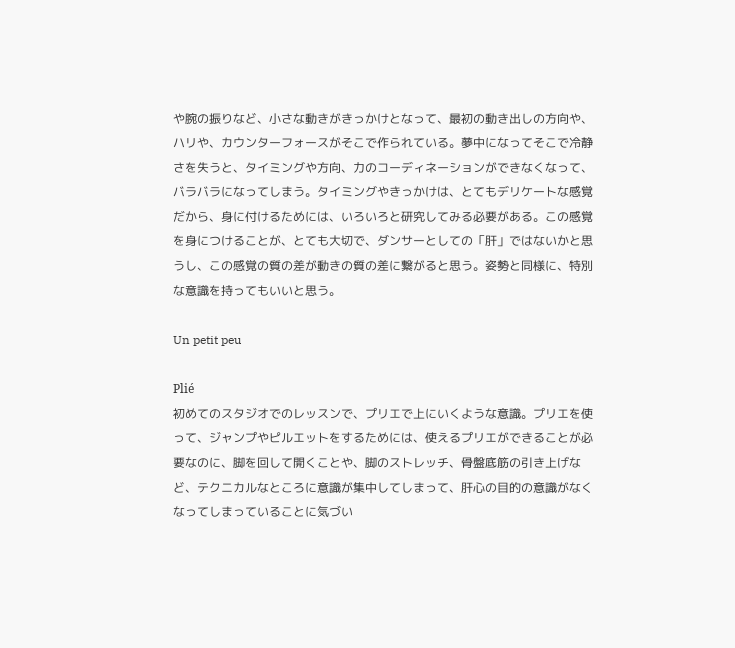や腕の振りなど、小さな動きがきっかけとなって、最初の動き出しの方向や、ハリや、カウンターフォースがそこで作られている。夢中になってそこで冷静さを失うと、タイミングや方向、力のコーディネーションができなくなって、バラバラになってしまう。タイミングやきっかけは、とてもデリケートな感覚だから、身に付けるためには、いろいろと研究してみる必要がある。この感覚を身につけることが、とても大切で、ダンサーとしての「肝」ではないかと思うし、この感覚の質の差が動きの質の差に繋がると思う。姿勢と同様に、特別な意識を持ってもいいと思う。

Un petit peu

Plié
初めてのスタジオでのレッスンで、プリエで上にいくような意識。プリエを使って、ジャンプやピルエットをするためには、使えるプリエができることが必要なのに、脚を回して開くことや、脚のストレッチ、骨盤底筋の引き上げなど、テクニカルなところに意識が集中してしまって、肝心の目的の意識がなくなってしまっていることに気づい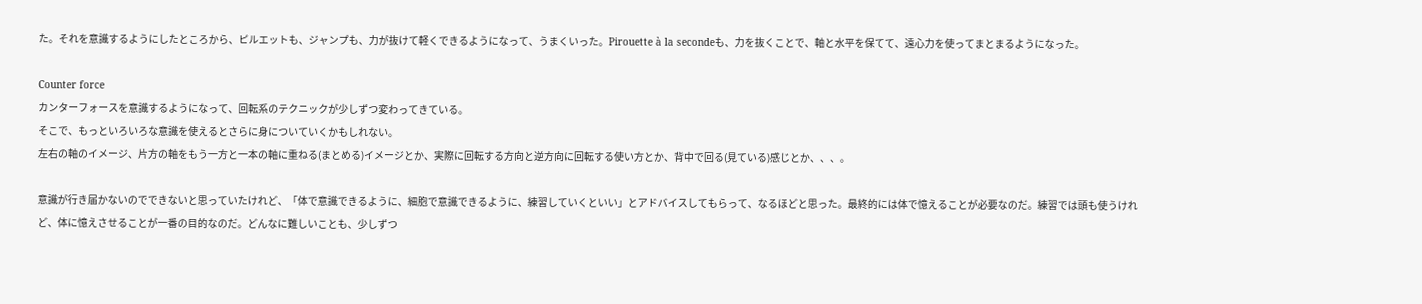た。それを意識するようにしたところから、ピルエットも、ジャンプも、力が抜けて軽くできるようになって、うまくいった。Pirouette à la secondeも、力を抜くことで、軸と水平を保てて、遠心力を使ってまとまるようになった。

Counter force
カンターフォースを意識するようになって、回転系のテクニックが少しずつ変わってきている。
そこで、もっといろいろな意識を使えるとさらに身についていくかもしれない。
左右の軸のイメージ、片方の軸をもう一方と一本の軸に重ねる(まとめる)イメージとか、実際に回転する方向と逆方向に回転する使い方とか、背中で回る(見ている)感じとか、、、。

意識が行き届かないのでできないと思っていたけれど、「体で意識できるように、細胞で意識できるように、練習していくといい」とアドバイスしてもらって、なるほどと思った。最終的には体で憶えることが必要なのだ。練習では頭も使うけれど、体に憶えさせることが一番の目的なのだ。どんなに難しいことも、少しずつ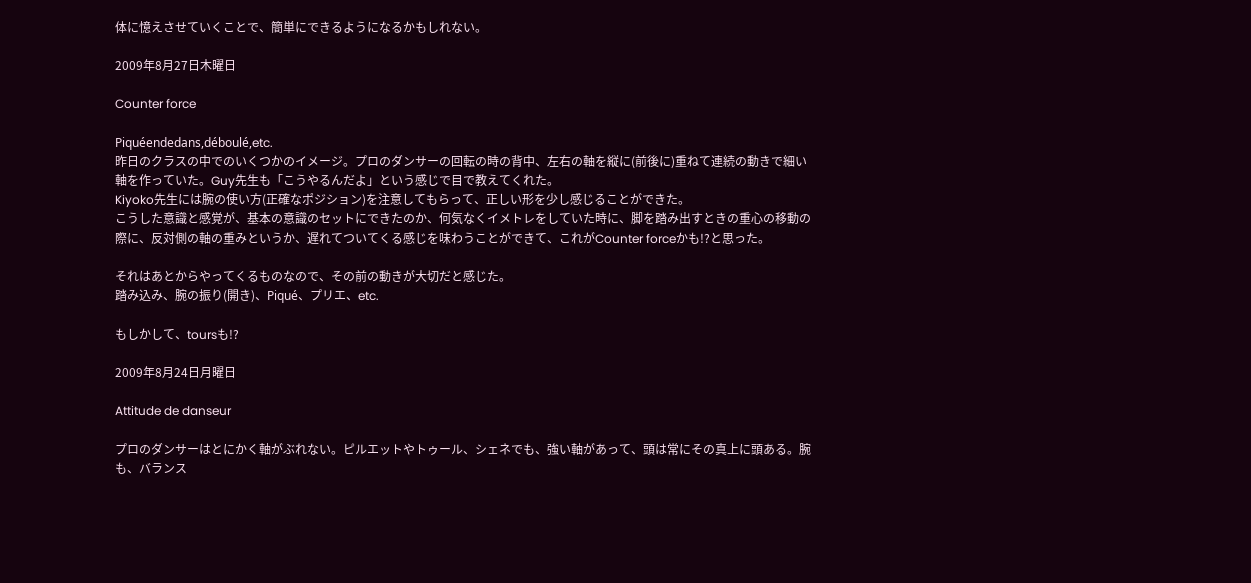体に憶えさせていくことで、簡単にできるようになるかもしれない。

2009年8月27日木曜日

Counter force

Piquéendedans,déboulé,etc.
昨日のクラスの中でのいくつかのイメージ。プロのダンサーの回転の時の背中、左右の軸を縦に(前後に)重ねて連続の動きで細い軸を作っていた。Guy先生も「こうやるんだよ」という感じで目で教えてくれた。
Kiyoko先生には腕の使い方(正確なポジション)を注意してもらって、正しい形を少し感じることができた。
こうした意識と感覚が、基本の意識のセットにできたのか、何気なくイメトレをしていた時に、脚を踏み出すときの重心の移動の際に、反対側の軸の重みというか、遅れてついてくる感じを味わうことができて、これがCounter forceかも!?と思った。

それはあとからやってくるものなので、その前の動きが大切だと感じた。
踏み込み、腕の振り(開き)、Piqué、プリエ、etc.

もしかして、toursも!?

2009年8月24日月曜日

Attitude de danseur

プロのダンサーはとにかく軸がぶれない。ピルエットやトゥール、シェネでも、強い軸があって、頭は常にその真上に頭ある。腕も、バランス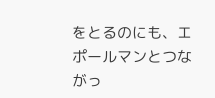をとるのにも、エポールマンとつながっ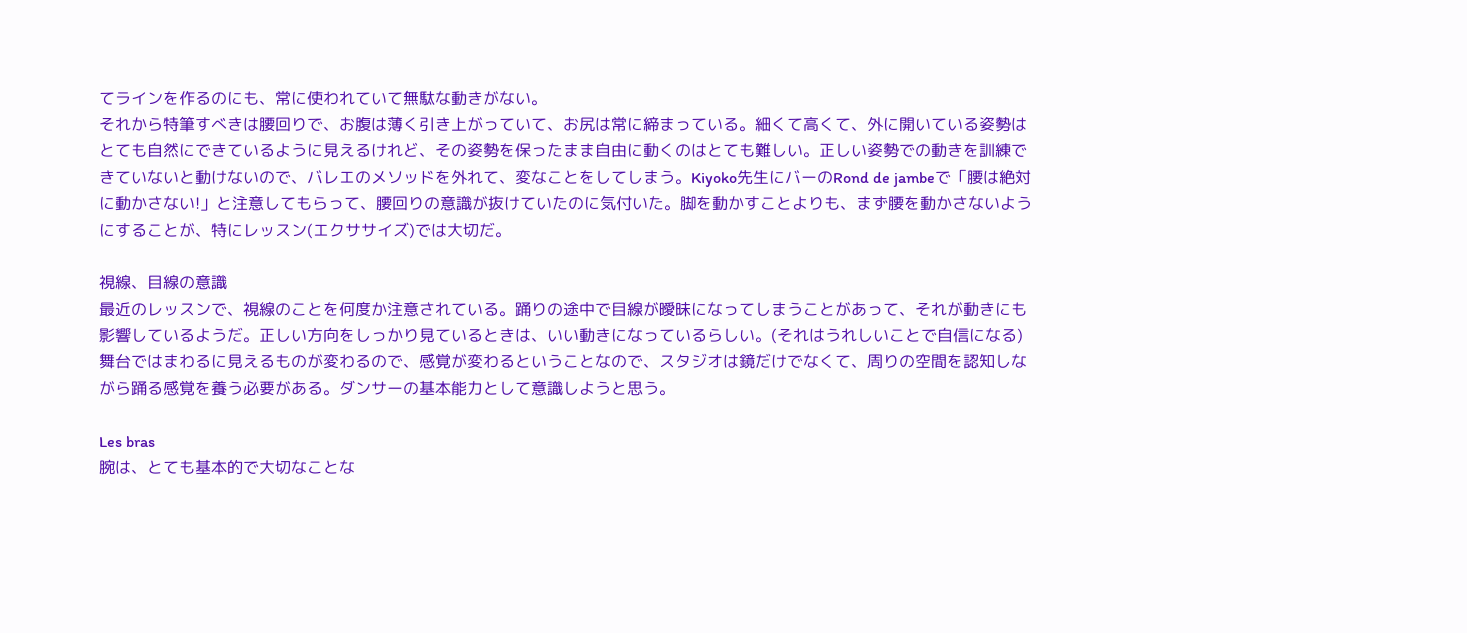てラインを作るのにも、常に使われていて無駄な動きがない。
それから特筆すべきは腰回りで、お腹は薄く引き上がっていて、お尻は常に締まっている。細くて高くて、外に開いている姿勢はとても自然にできているように見えるけれど、その姿勢を保ったまま自由に動くのはとても難しい。正しい姿勢での動きを訓練できていないと動けないので、バレエのメソッドを外れて、変なことをしてしまう。Kiyoko先生にバーのRond de jambeで「腰は絶対に動かさない!」と注意してもらって、腰回りの意識が抜けていたのに気付いた。脚を動かすことよりも、まず腰を動かさないようにすることが、特にレッスン(エクササイズ)では大切だ。

視線、目線の意識
最近のレッスンで、視線のことを何度か注意されている。踊りの途中で目線が曖昧になってしまうことがあって、それが動きにも影響しているようだ。正しい方向をしっかり見ているときは、いい動きになっているらしい。(それはうれしいことで自信になる)舞台ではまわるに見えるものが変わるので、感覚が変わるということなので、スタジオは鏡だけでなくて、周りの空間を認知しながら踊る感覚を養う必要がある。ダンサーの基本能力として意識しようと思う。

Les bras
腕は、とても基本的で大切なことな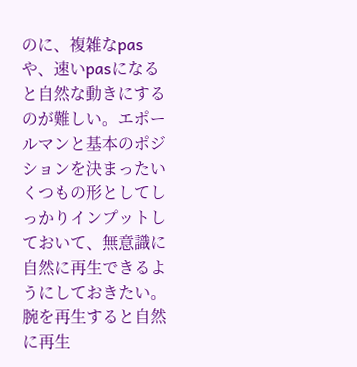のに、複雑なpasや、速いpasになると自然な動きにするのが難しい。エポールマンと基本のポジションを決まったいくつもの形としてしっかりインプットしておいて、無意識に自然に再生できるようにしておきたい。腕を再生すると自然に再生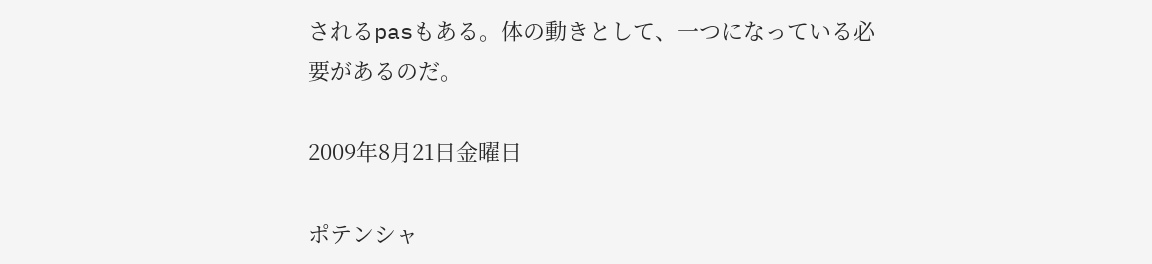されるpasもある。体の動きとして、一つになっている必要があるのだ。

2009年8月21日金曜日

ポテンシャ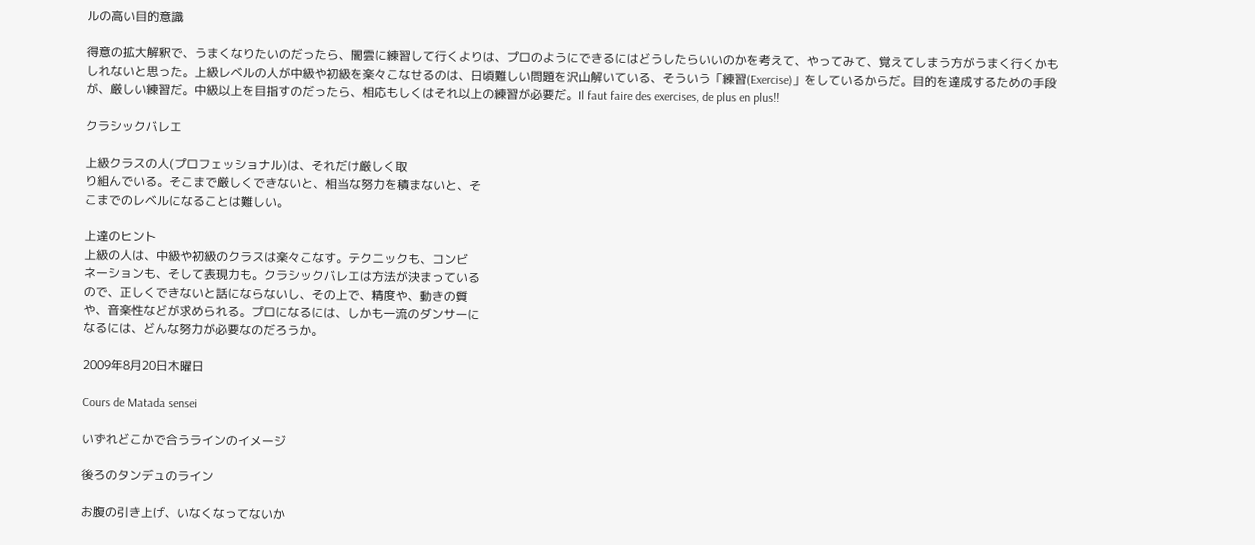ルの高い目的意識

得意の拡大解釈で、うまくなりたいのだったら、闇雲に練習して行くよりは、プロのようにできるにはどうしたらいいのかを考えて、やってみて、覚えてしまう方がうまく行くかもしれないと思った。上級レベルの人が中級や初級を楽々こなせるのは、日頃難しい問題を沢山解いている、そういう「練習(Exercise)」をしているからだ。目的を達成するための手段が、厳しい練習だ。中級以上を目指すのだったら、相応もしくはそれ以上の練習が必要だ。Il faut faire des exercises, de plus en plus!!

クラシックバレエ

上級クラスの人(プロフェッショナル)は、それだけ厳しく取
り組んでいる。そこまで厳しくできないと、相当な努力を積まないと、そ
こまでのレベルになることは難しい。

上達のヒント
上級の人は、中級や初級のクラスは楽々こなす。テクニックも、コンビ
ネーションも、そして表現力も。クラシックバレエは方法が決まっている
ので、正しくできないと話にならないし、その上で、精度や、動きの質
や、音楽性などが求められる。プロになるには、しかも一流のダンサーに
なるには、どんな努力が必要なのだろうか。

2009年8月20日木曜日

Cours de Matada sensei

いずれどこかで合うラインのイメージ

後ろのタンデュのライン

お腹の引き上げ、いなくなってないか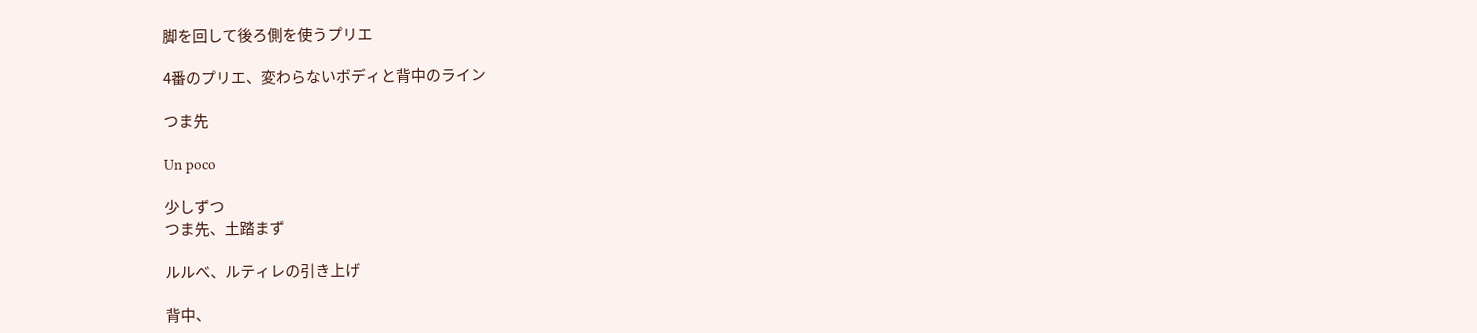脚を回して後ろ側を使うプリエ

4番のプリエ、変わらないボディと背中のライン

つま先

Un poco

少しずつ
つま先、土踏まず

ルルべ、ルティレの引き上げ

背中、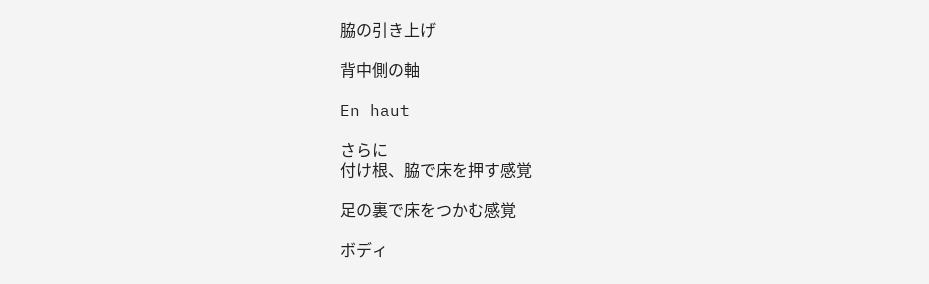脇の引き上げ

背中側の軸

En haut

さらに
付け根、脇で床を押す感覚

足の裏で床をつかむ感覚

ボディ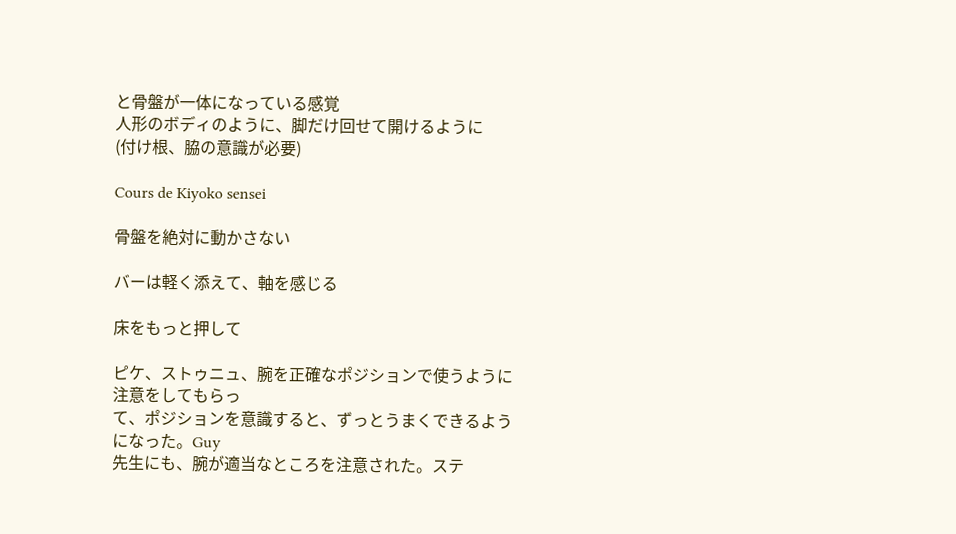と骨盤が一体になっている感覚
人形のボディのように、脚だけ回せて開けるように
(付け根、脇の意識が必要)

Cours de Kiyoko sensei

骨盤を絶対に動かさない

バーは軽く添えて、軸を感じる

床をもっと押して

ピケ、ストゥニュ、腕を正確なポジションで使うように注意をしてもらっ
て、ポジションを意識すると、ずっとうまくできるようになった。Guy
先生にも、腕が適当なところを注意された。ステ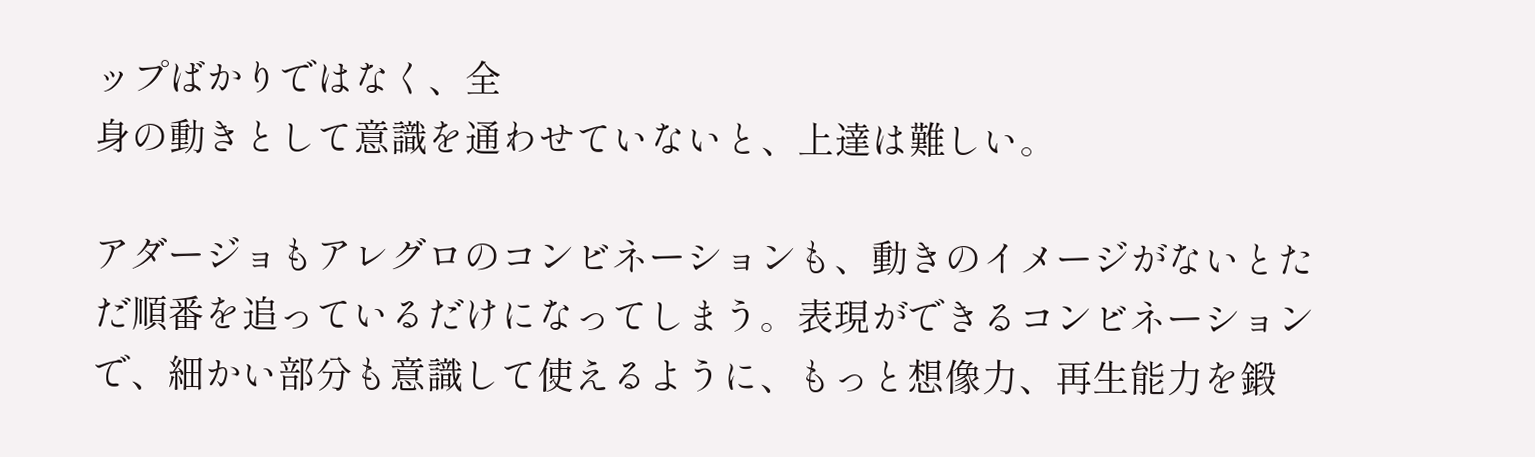ップばかりではなく、全
身の動きとして意識を通わせていないと、上達は難しい。

アダージョもアレグロのコンビネーションも、動きのイメージがないとた
だ順番を追っているだけになってしまう。表現ができるコンビネーション
で、細かい部分も意識して使えるように、もっと想像力、再生能力を鍛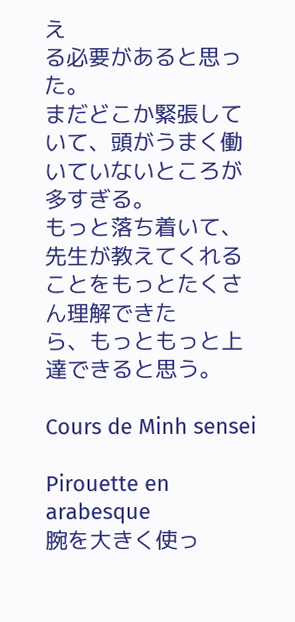え
る必要があると思った。
まだどこか緊張していて、頭がうまく働いていないところが多すぎる。
もっと落ち着いて、先生が教えてくれることをもっとたくさん理解できた
ら、もっともっと上達できると思う。

Cours de Minh sensei

Pirouette en arabesque
腕を大きく使っ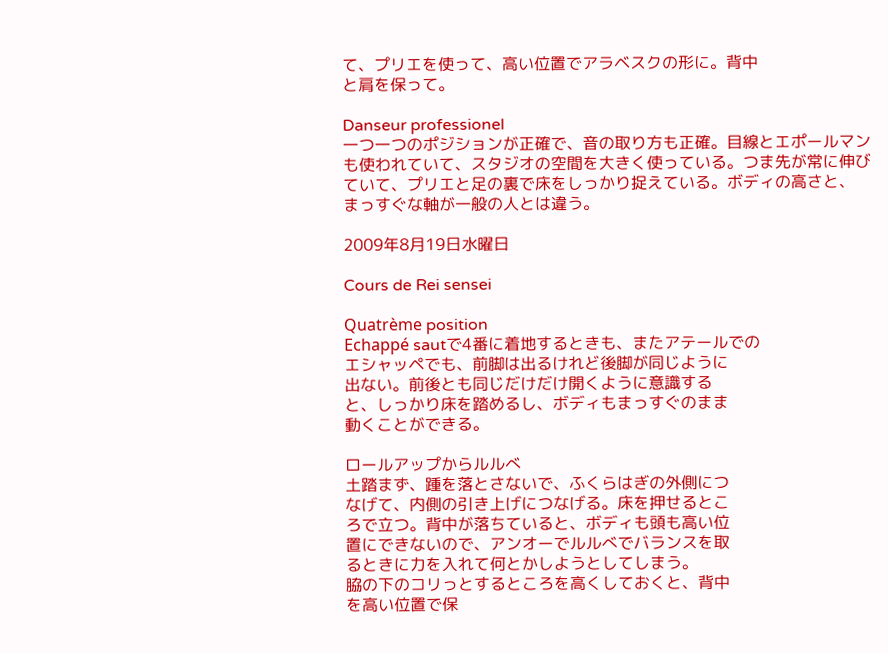て、プリエを使って、高い位置でアラベスクの形に。背中
と肩を保って。

Danseur professionel
一つ一つのポジションが正確で、音の取り方も正確。目線とエポールマン
も使われていて、スタジオの空間を大きく使っている。つま先が常に伸び
ていて、プリエと足の裏で床をしっかり捉えている。ボディの高さと、
まっすぐな軸が一般の人とは違う。

2009年8月19日水曜日

Cours de Rei sensei

Quatrème position
Echappé sautで4番に着地するときも、またアテールでの
エシャッペでも、前脚は出るけれど後脚が同じように
出ない。前後とも同じだけだけ開くように意識する
と、しっかり床を踏めるし、ボディもまっすぐのまま
動くことができる。

ロールアップからルルべ
土踏まず、踵を落とさないで、ふくらはぎの外側につ
なげて、内側の引き上げにつなげる。床を押せるとこ
ろで立つ。背中が落ちていると、ボディも頭も高い位
置にできないので、アンオーでルルべでバランスを取
るときに力を入れて何とかしようとしてしまう。
脇の下のコリっとするところを高くしておくと、背中
を高い位置で保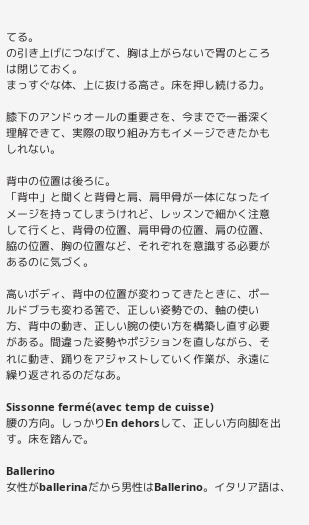てる。
の引き上げにつなげて、胸は上がらないで胃のところ
は閉じておく。
まっすぐな体、上に抜ける高さ。床を押し続ける力。

膝下のアンドゥオールの重要さを、今までで一番深く
理解できて、実際の取り組み方もイメージできたかも
しれない。

背中の位置は後ろに。
「背中」と聞くと背骨と肩、肩甲骨が一体になったイ
メージを持ってしまうけれど、レッスンで細かく注意
して行くと、背骨の位置、肩甲骨の位置、肩の位置、
脇の位置、胸の位置など、それぞれを意識する必要が
あるのに気づく。

高いボディ、背中の位置が変わってきたときに、ポー
ルドブラも変わる筈で、正しい姿勢での、軸の使い
方、背中の動き、正しい腕の使い方を構築し直す必要
がある。間違った姿勢やポジションを直しながら、そ
れに動き、踊りをアジャストしていく作業が、永遠に
繰り返されるのだなあ。

Sissonne fermé(avec temp de cuisse)
腰の方向。しっかりEn dehorsして、正しい方向脚を出
す。床を踏んで。

Ballerino
女性がballerinaだから男性はBallerino。イタリア語は、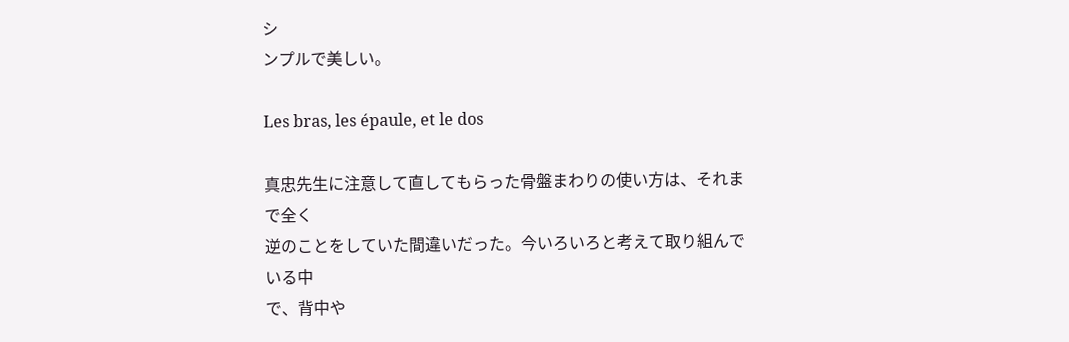シ
ンプルで美しい。

Les bras, les épaule, et le dos

真忠先生に注意して直してもらった骨盤まわりの使い方は、それまで全く
逆のことをしていた間違いだった。今いろいろと考えて取り組んでいる中
で、背中や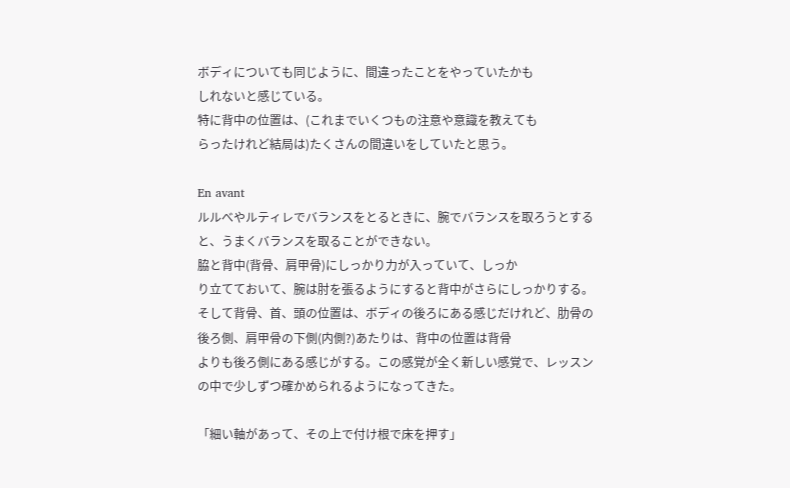ボディについても同じように、間違ったことをやっていたかも
しれないと感じている。
特に背中の位置は、(これまでいくつもの注意や意識を教えても
らったけれど結局は)たくさんの間違いをしていたと思う。

En avant
ルルべやルティレでバランスをとるときに、腕でバランスを取ろうとする
と、うまくバランスを取ることができない。
脇と背中(背骨、肩甲骨)にしっかり力が入っていて、しっか
り立てておいて、腕は肘を張るようにすると背中がさらにしっかりする。
そして背骨、首、頭の位置は、ボディの後ろにある感じだけれど、肋骨の
後ろ側、肩甲骨の下側(内側?)あたりは、背中の位置は背骨
よりも後ろ側にある感じがする。この感覚が全く新しい感覚で、レッスン
の中で少しずつ確かめられるようになってきた。

「細い軸があって、その上で付け根で床を押す」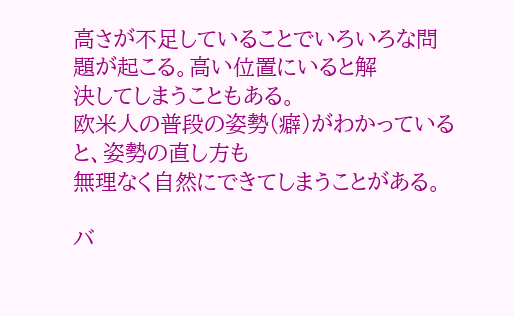高さが不足していることでいろいろな問題が起こる。高い位置にいると解
決してしまうこともある。
欧米人の普段の姿勢(癖)がわかっていると、姿勢の直し方も
無理なく自然にできてしまうことがある。

バ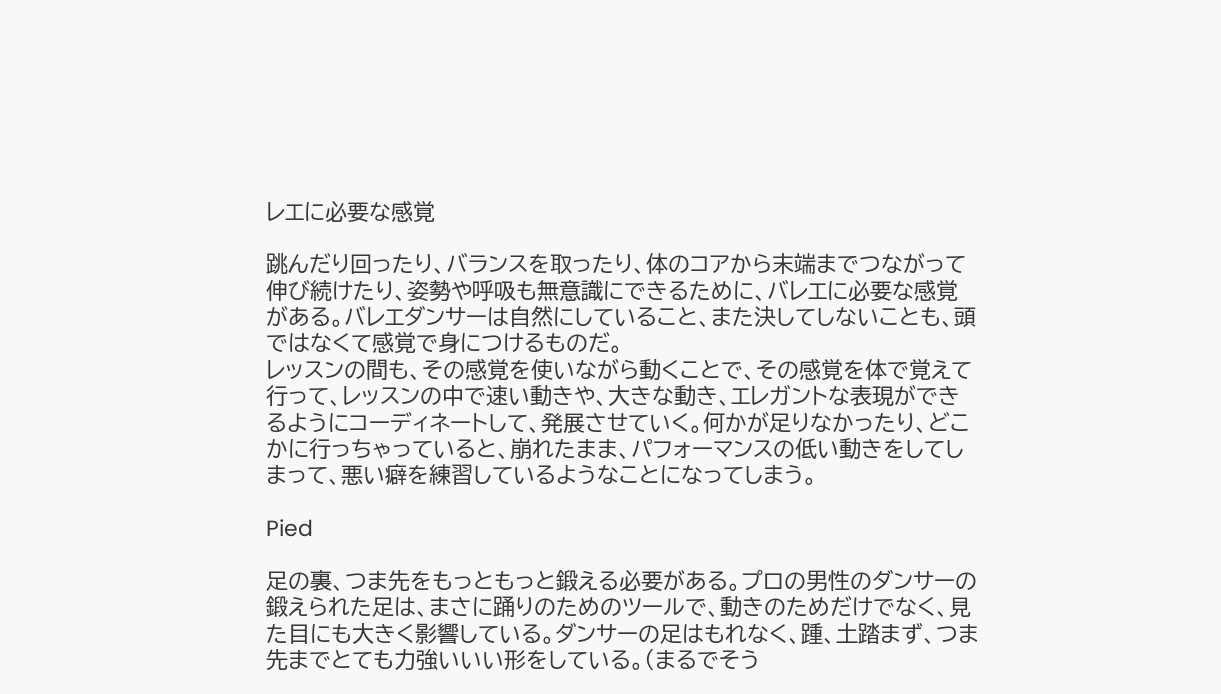レエに必要な感覚

跳んだり回ったり、バランスを取ったり、体のコアから末端までつながって伸び続けたり、姿勢や呼吸も無意識にできるために、バレエに必要な感覚がある。バレエダンサーは自然にしていること、また決してしないことも、頭ではなくて感覚で身につけるものだ。
レッスンの間も、その感覚を使いながら動くことで、その感覚を体で覚えて行って、レッスンの中で速い動きや、大きな動き、エレガントな表現ができるようにコーディネートして、発展させていく。何かが足りなかったり、どこかに行っちゃっていると、崩れたまま、パフォーマンスの低い動きをしてしまって、悪い癖を練習しているようなことになってしまう。

Pied

足の裏、つま先をもっともっと鍛える必要がある。プロの男性のダンサーの鍛えられた足は、まさに踊りのためのツールで、動きのためだけでなく、見た目にも大きく影響している。ダンサーの足はもれなく、踵、土踏まず、つま先までとても力強いいい形をしている。(まるでそう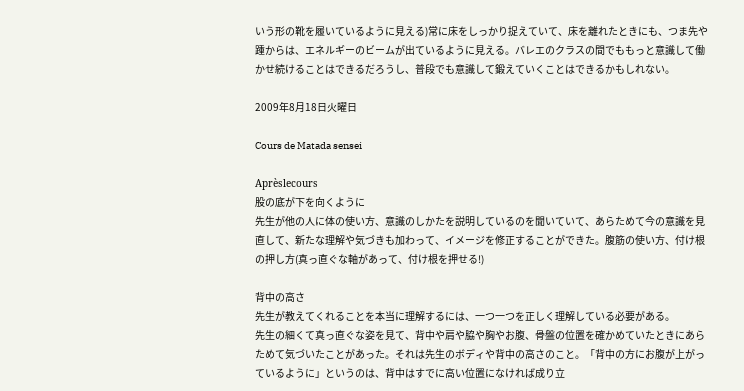いう形の靴を履いているように見える)常に床をしっかり捉えていて、床を離れたときにも、つま先や踵からは、エネルギーのビームが出ているように見える。バレエのクラスの間でももっと意識して働かせ続けることはできるだろうし、普段でも意識して鍛えていくことはできるかもしれない。

2009年8月18日火曜日

Cours de Matada sensei

Aprèslecours
股の底が下を向くように
先生が他の人に体の使い方、意識のしかたを説明しているのを聞いていて、あらためて今の意識を見直して、新たな理解や気づきも加わって、イメージを修正することができた。腹筋の使い方、付け根の押し方(真っ直ぐな軸があって、付け根を押せる!)

背中の高さ
先生が教えてくれることを本当に理解するには、一つ一つを正しく理解している必要がある。
先生の細くて真っ直ぐな姿を見て、背中や肩や脇や胸やお腹、骨盤の位置を確かめていたときにあらためて気づいたことがあった。それは先生のボディや背中の高さのこと。「背中の方にお腹が上がっているように」というのは、背中はすでに高い位置になければ成り立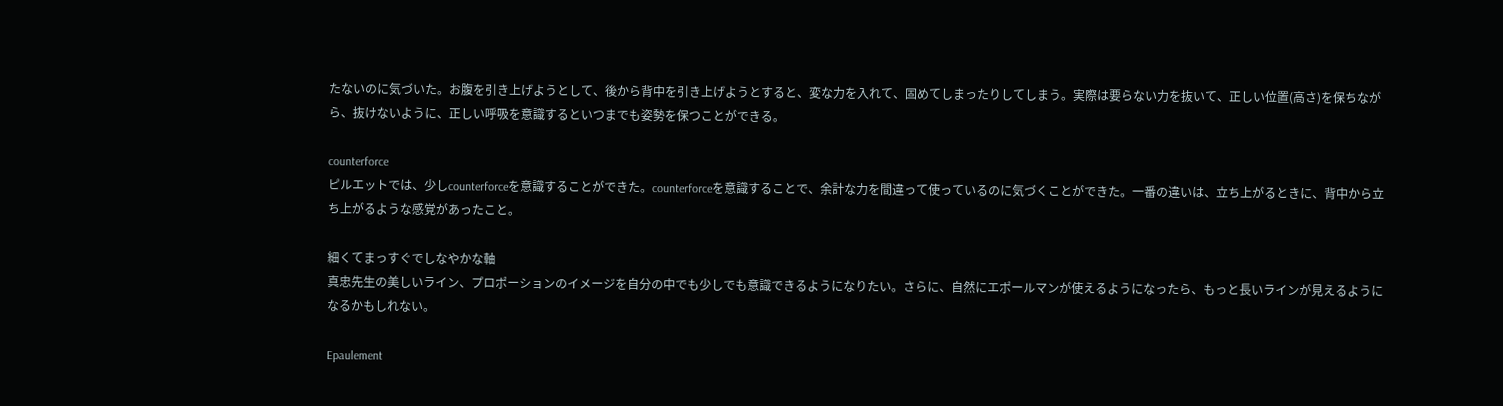たないのに気づいた。お腹を引き上げようとして、後から背中を引き上げようとすると、変な力を入れて、固めてしまったりしてしまう。実際は要らない力を抜いて、正しい位置(高さ)を保ちながら、抜けないように、正しい呼吸を意識するといつまでも姿勢を保つことができる。

counterforce
ピルエットでは、少しcounterforceを意識することができた。counterforceを意識することで、余計な力を間違って使っているのに気づくことができた。一番の違いは、立ち上がるときに、背中から立ち上がるような感覚があったこと。

細くてまっすぐでしなやかな軸
真忠先生の美しいライン、プロポーションのイメージを自分の中でも少しでも意識できるようになりたい。さらに、自然にエポールマンが使えるようになったら、もっと長いラインが見えるようになるかもしれない。

Epaulement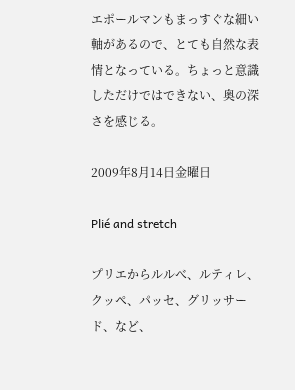エポールマンもまっすぐな細い軸があるので、とても自然な表情となっている。ちょっと意識しただけではできない、奥の深さを感じる。

2009年8月14日金曜日

Plié and stretch

プリエからルルべ、ルティレ、クッペ、パッセ、グリッサード、など、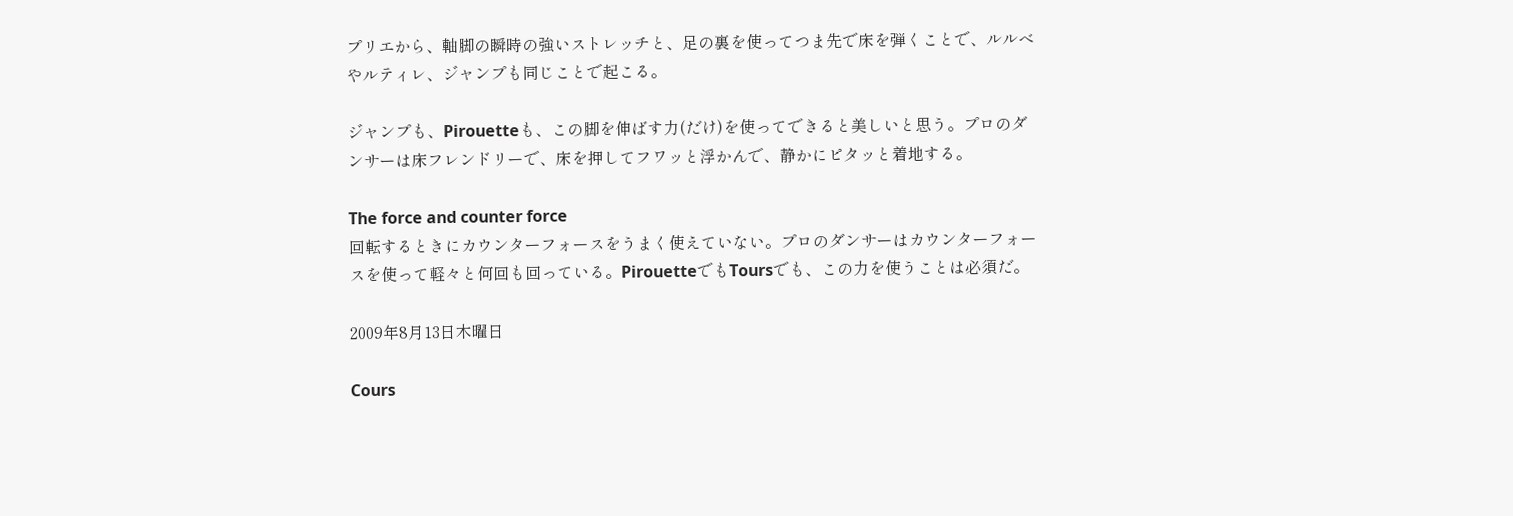プリエから、軸脚の瞬時の強いストレッチと、足の裏を使ってつま先で床を弾くことで、ルルべやルティレ、ジャンプも同じことで起こる。

ジャンプも、Pirouetteも、この脚を伸ばす力(だけ)を使ってできると美しいと思う。プロのダンサーは床フレンドリーで、床を押してフワッと浮かんで、静かにピタッと着地する。

The force and counter force
回転するときにカウンターフォースをうまく使えていない。プロのダンサーはカウンターフォースを使って軽々と何回も回っている。PirouetteでもToursでも、この力を使うことは必須だ。

2009年8月13日木曜日

Cours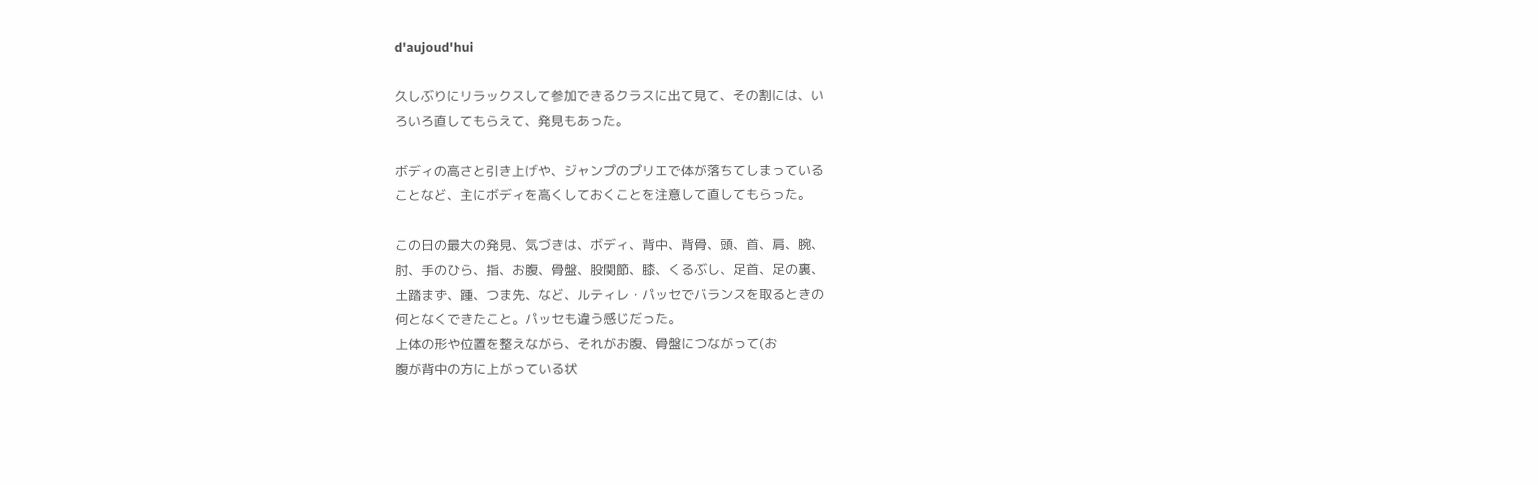d'aujoud'hui

久しぶりにリラックスして参加できるクラスに出て見て、その割には、い
ろいろ直してもらえて、発見もあった。

ボディの高さと引き上げや、ジャンプのプリエで体が落ちてしまっている
ことなど、主にボディを高くしておくことを注意して直してもらった。

この日の最大の発見、気づきは、ボディ、背中、背骨、頭、首、肩、腕、
肘、手のひら、指、お腹、骨盤、股関節、膝、くるぶし、足首、足の裏、
土踏まず、踵、つま先、など、ルティレ・パッセでバランスを取るときの
何となくできたこと。パッセも違う感じだった。
上体の形や位置を整えながら、それがお腹、骨盤につながって(お
腹が背中の方に上がっている状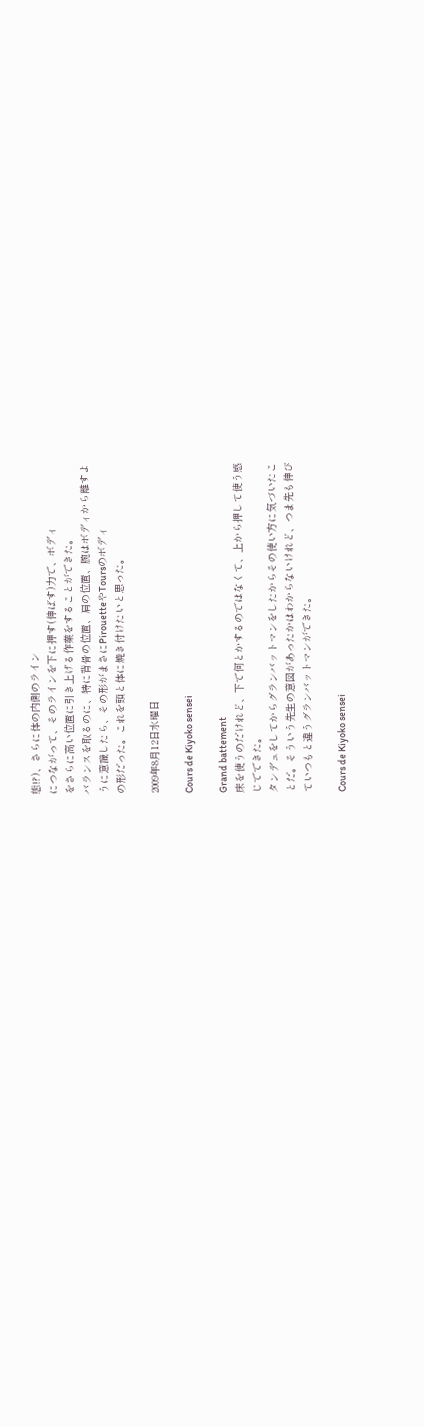態!?)、さらに体の内側のライン
につながって、そのラインを下に押す(伸ばす)力で、ボディ
をさらに高い位置に引き上げる作業をすることができた。
バランスを取るのに、特に背骨の位置、肩の位置、腕はボディから離すよ
うに意識したら、その形がまさにPirouetteやToursのボディ
の形だった。これを頭と体に焼き付けたいと思った。

2009年8月12日水曜日

Cours de Kiyoko sensei

Grand battement
床を使うのだけれど、下で何とかするのではなくて、上から押して使う感
じでできた。
タンデュをしてからグランバットマンをしたからその使い方に気づいたこ
とだ。そういう先生の意図があったかはわからないけれど、つま先も伸び
ていつもと違うグランバットマンができた。

Cours de Kiyoko sensei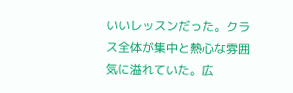いいレッスンだった。クラス全体が集中と熱心な雰囲気に溢れていた。広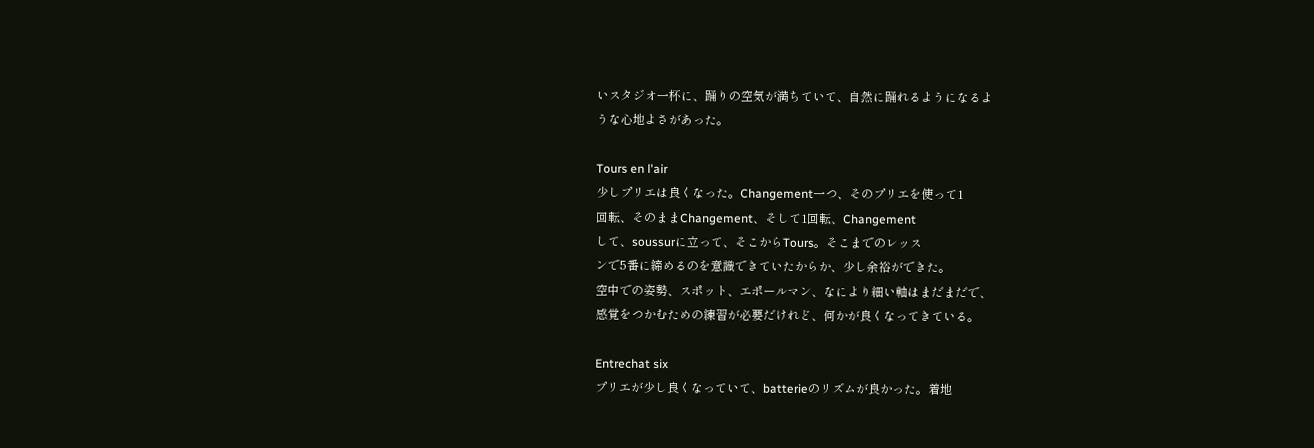いスタジオ一杯に、踊りの空気が満ちていて、自然に踊れるようになるよ
うな心地よさがあった。

Tours en l'air
少しプリエは良くなった。Changement一つ、そのプリエを使って1
回転、そのままChangement、そして1回転、Changement
して、soussurに立って、そこからTours。そこまでのレッス
ンで5番に締めるのを意識できていたからか、少し余裕ができた。
空中での姿勢、スポット、エポールマン、なにより細い軸はまだまだで、
感覚をつかむための練習が必要だけれど、何かが良くなってきている。

Entrechat six
プリエが少し良くなっていて、batterieのリズムが良かった。着地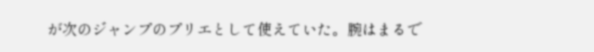が次のジャンプのプリエとして使えていた。腕はまるで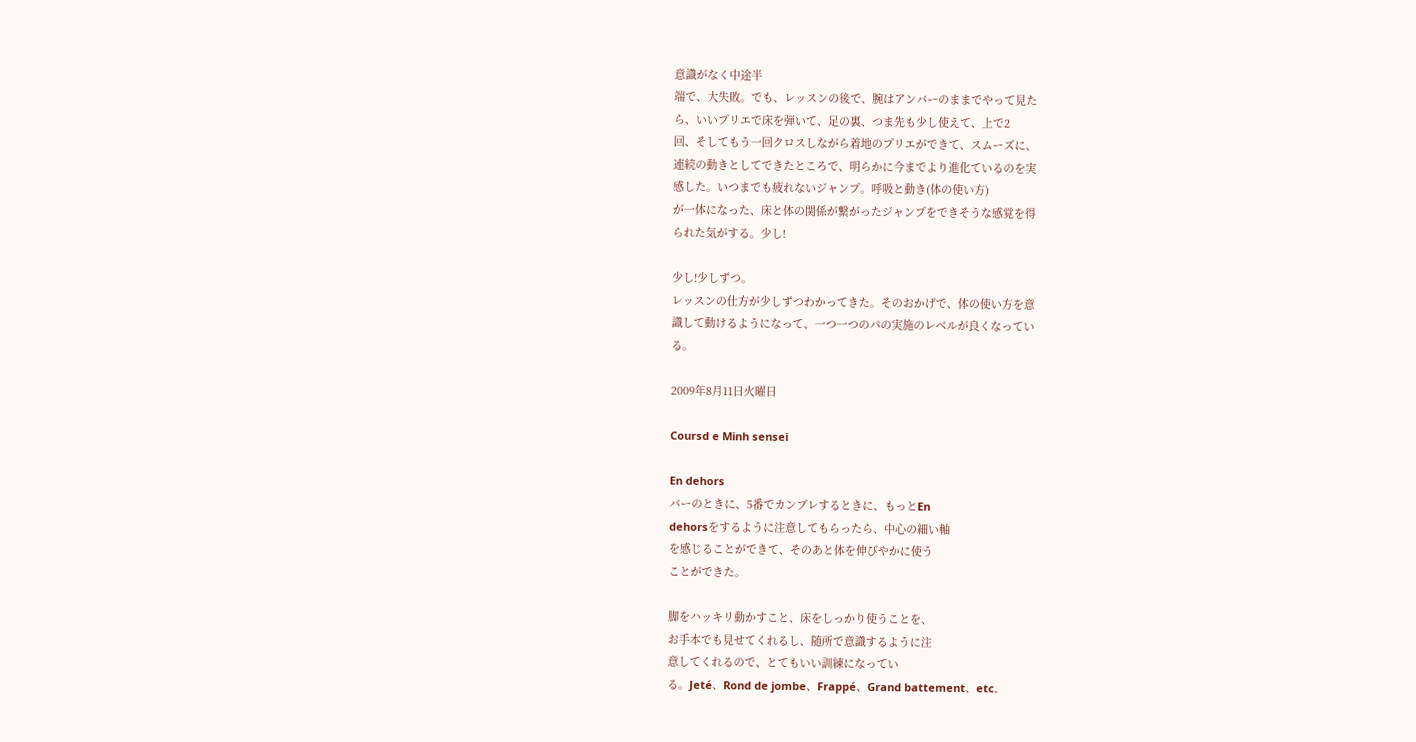意識がなく中途半
端で、大失敗。でも、レッスンの後で、腕はアンバーのままでやって見た
ら、いいプリエで床を弾いて、足の裏、つま先も少し使えて、上で2
回、そしてもう一回クロスしながら着地のプリエができて、スムーズに、
連続の動きとしてできたところで、明らかに今までより進化ているのを実
感した。いつまでも疲れないジャンプ。呼吸と動き(体の使い方)
が一体になった、床と体の関係が繋がったジャンプをできそうな感覚を得
られた気がする。少し!

少し!少しずつ。
レッスンの仕方が少しずつわかってきた。そのおかげで、体の使い方を意
識して動けるようになって、一つ一つのパの実施のレベルが良くなってい
る。

2009年8月11日火曜日

Coursd e Minh sensei

En dehors
バーのときに、5番でカンブレするときに、もっとEn
dehorsをするように注意してもらったら、中心の細い軸
を感じることができて、そのあと体を伸びやかに使う
ことができた。

脚をハッキリ動かすこと、床をしっかり使うことを、
お手本でも見せてくれるし、随所で意識するように注
意してくれるので、とてもいい訓練になってい
る。Jeté、Rond de jombe、Frappé、Grand battement、etc.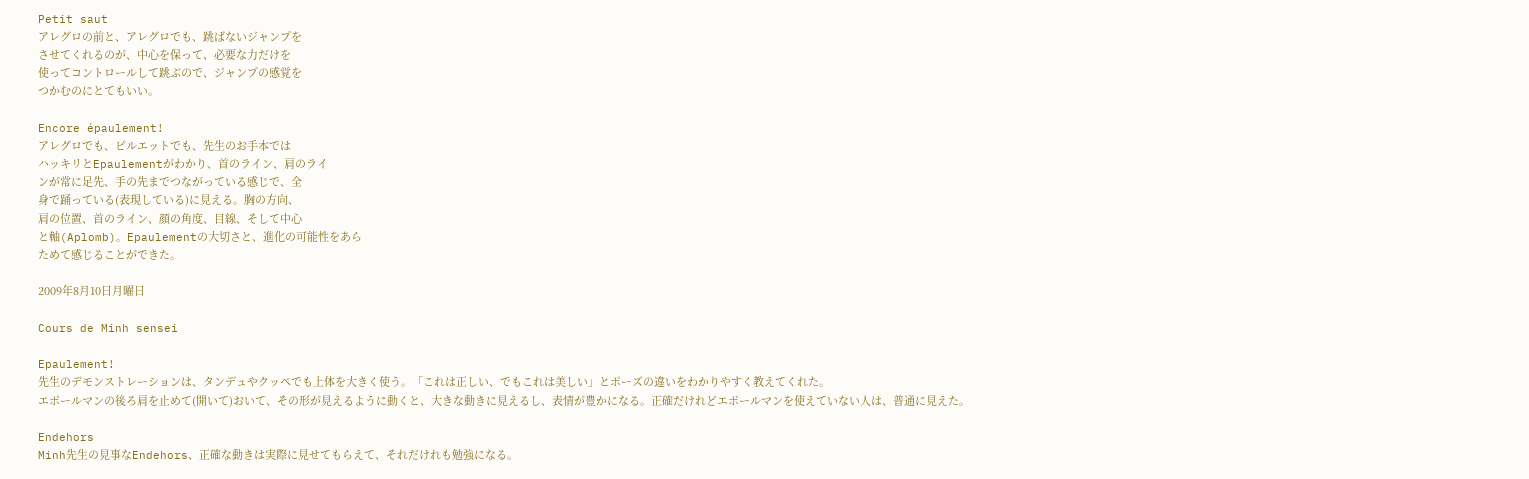Petit saut
アレグロの前と、アレグロでも、跳ばないジャンプを
させてくれるのが、中心を保って、必要な力だけを
使ってコントロールして跳ぶので、ジャンプの感覚を
つかむのにとてもいい。

Encore épaulement!
アレグロでも、ピルエットでも、先生のお手本では
ハッキリとEpaulementがわかり、首のライン、肩のライ
ンが常に足先、手の先までつながっている感じで、全
身で踊っている(表現している)に見える。胸の方向、
肩の位置、首のライン、顔の角度、目線、そして中心
と軸(Aplomb)。Epaulementの大切さと、進化の可能性をあら
ためて感じることができた。

2009年8月10日月曜日

Cours de Minh sensei

Epaulement!
先生のデモンストレーションは、タンデュやクッペでも上体を大きく使う。「これは正しい、でもこれは美しい」とポーズの違いをわかりやすく教えてくれた。
エポールマンの後ろ肩を止めて(開いて)おいて、その形が見えるように動くと、大きな動きに見えるし、表情が豊かになる。正確だけれどエポールマンを使えていない人は、普通に見えた。

Endehors
Minh先生の見事なEndehors、正確な動きは実際に見せてもらえて、それだけれも勉強になる。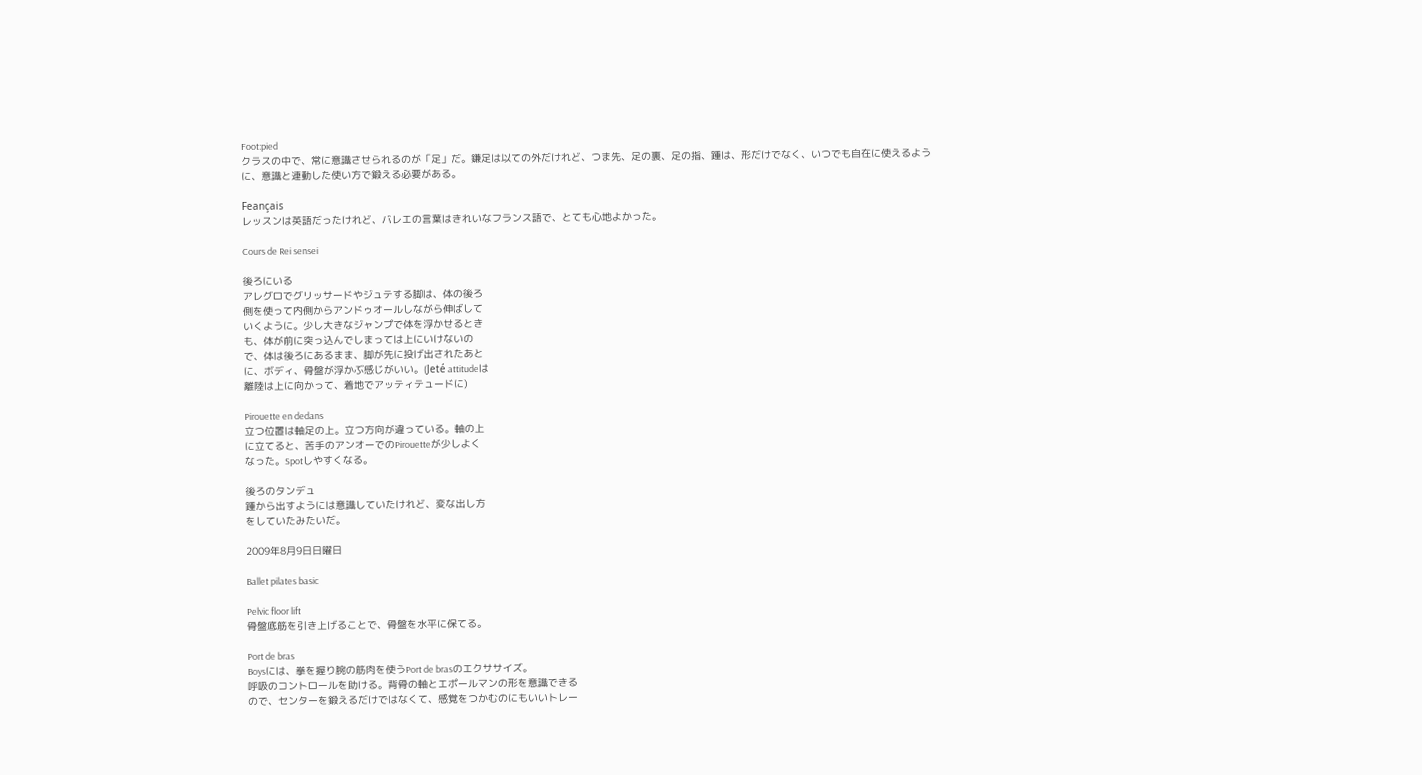Foot:pied
クラスの中で、常に意識させられるのが「足」だ。鎌足は以ての外だけれど、つま先、足の裏、足の指、踵は、形だけでなく、いつでも自在に使えるように、意識と連動した使い方で鍛える必要がある。

Feançais
レッスンは英語だったけれど、バレエの言葉はきれいなフランス語で、とても心地よかった。

Cours de Rei sensei

後ろにいる
アレグロでグリッサードやジュテする脚は、体の後ろ
側を使って内側からアンドゥオールしながら伸ばして
いくように。少し大きなジャンプで体を浮かせるとき
も、体が前に突っ込んでしまっては上にいけないの
で、体は後ろにあるまま、脚が先に投げ出されたあと
に、ボディ、骨盤が浮かぶ感じがいい。(Jeté attitudeは
離陸は上に向かって、着地でアッティテュードに)

Pirouette en dedans
立つ位置は軸足の上。立つ方向が違っている。軸の上
に立てると、苦手のアンオーでのPirouetteが少しよく
なった。Spotしやすくなる。

後ろのタンデュ
踵から出すようには意識していたけれど、変な出し方
をしていたみたいだ。

2009年8月9日日曜日

Ballet pilates basic

Pelvic floor lift
骨盤底筋を引き上げることで、骨盤を水平に保てる。

Port de bras
Boysには、拳を握り腕の筋肉を使うPort de brasのエクササイズ。
呼吸のコントロールを助ける。背骨の軸とエポールマンの形を意識できる
ので、センターを鍛えるだけではなくて、感覚をつかむのにもいいトレー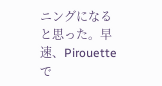ニングになると思った。早速、Pirouetteで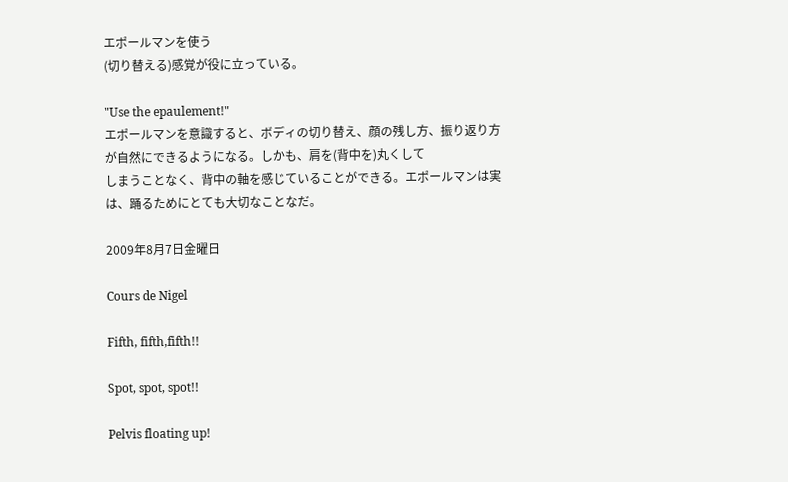エポールマンを使う
(切り替える)感覚が役に立っている。

"Use the epaulement!"
エポールマンを意識すると、ボディの切り替え、顔の残し方、振り返り方
が自然にできるようになる。しかも、肩を(背中を)丸くして
しまうことなく、背中の軸を感じていることができる。エポールマンは実
は、踊るためにとても大切なことなだ。

2009年8月7日金曜日

Cours de Nigel

Fifth, fifth,fifth!!

Spot, spot, spot!!

Pelvis floating up!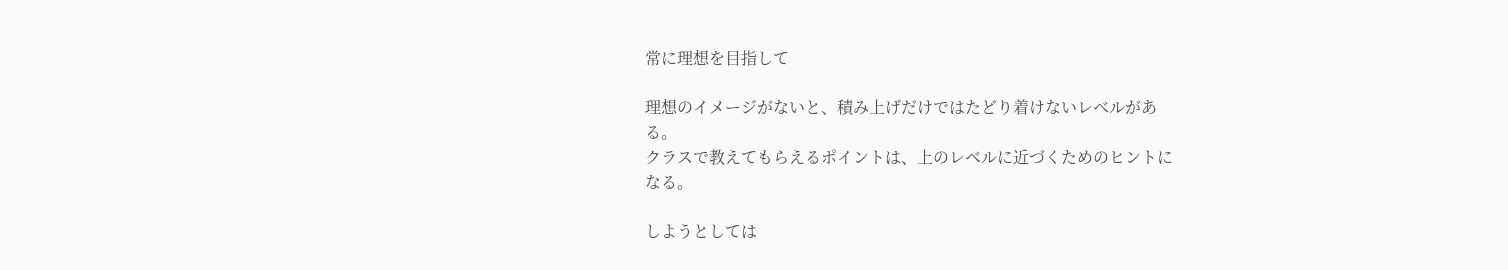常に理想を目指して

理想のイメージがないと、積み上げだけではたどり着けないレベルがあ
る。
クラスで教えてもらえるポイントは、上のレベルに近づくためのヒントに
なる。

しようとしては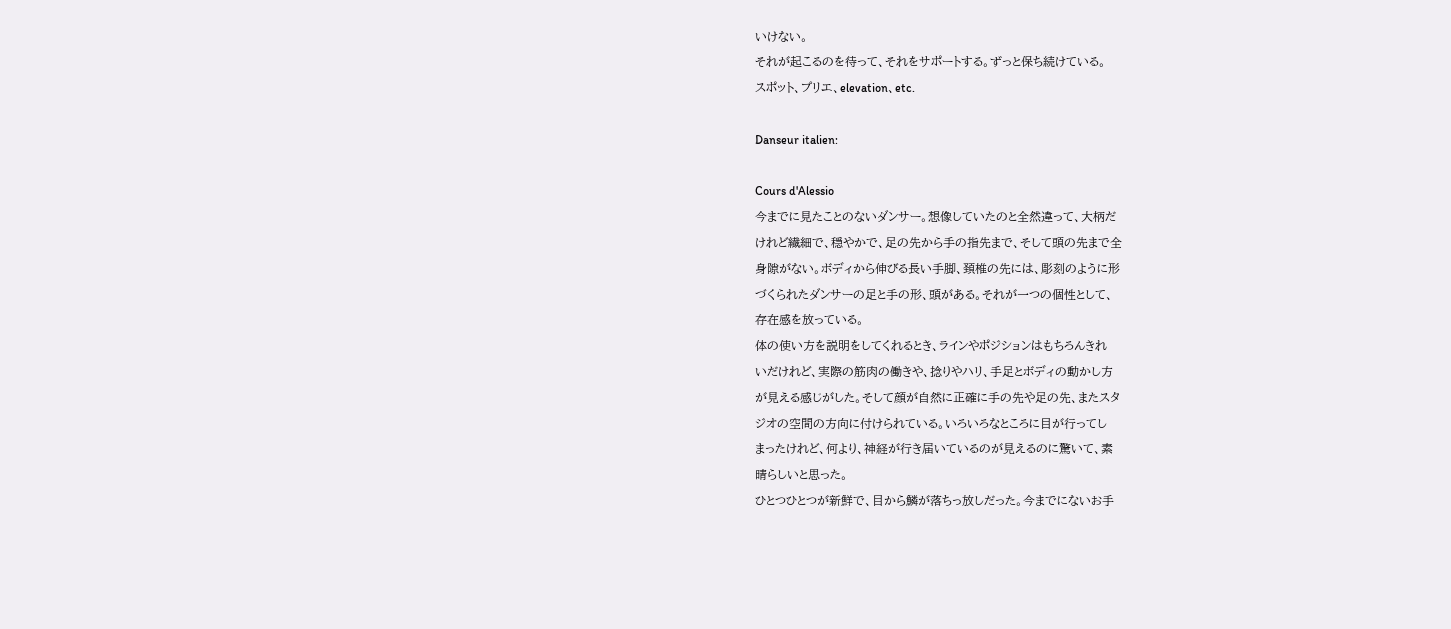いけない。
それが起こるのを待って、それをサポートする。ずっと保ち続けている。
スポット、プリエ、elevation、etc.

Danseur italien:

Cours d'Alessio
今までに見たことのないダンサー。想像していたのと全然違って、大柄だ
けれど繊細で、穏やかで、足の先から手の指先まで、そして頭の先まで全
身隙がない。ボディから伸びる長い手脚、頚椎の先には、彫刻のように形
づくられたダンサーの足と手の形、頭がある。それが一つの個性として、
存在感を放っている。
体の使い方を説明をしてくれるとき、ラインやポジションはもちろんきれ
いだけれど、実際の筋肉の働きや、捻りやハリ、手足とボディの動かし方
が見える感じがした。そして顔が自然に正確に手の先や足の先、またスタ
ジオの空間の方向に付けられている。いろいろなところに目が行ってし
まったけれど、何より、神経が行き届いているのが見えるのに驚いて、素
晴らしいと思った。
ひとつひとつが新鮮で、目から鱗が落ちっ放しだった。今までにないお手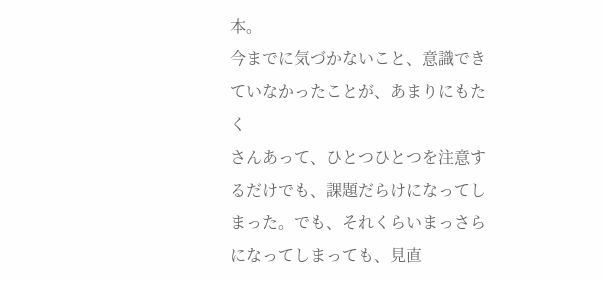本。
今までに気づかないこと、意識できていなかったことが、あまりにもたく
さんあって、ひとつひとつを注意するだけでも、課題だらけになってし
まった。でも、それくらいまっさらになってしまっても、見直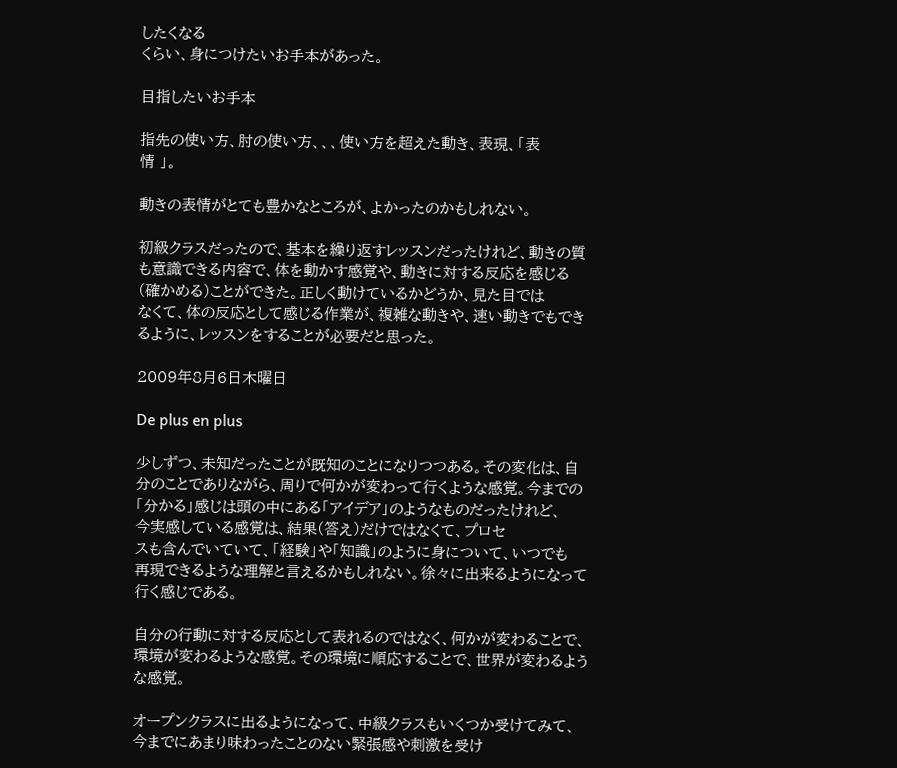したくなる
くらい、身につけたいお手本があった。

目指したいお手本

指先の使い方、肘の使い方、、、使い方を超えた動き、表現、「表
情 」。

動きの表情がとても豊かなところが、よかったのかもしれない。

初級クラスだったので、基本を繰り返すレッスンだったけれど、動きの質
も意識できる内容で、体を動かす感覚や、動きに対する反応を感じる
(確かめる)ことができた。正しく動けているかどうか、見た目では
なくて、体の反応として感じる作業が、複雑な動きや、速い動きでもでき
るように、レッスンをすることが必要だと思った。

2009年8月6日木曜日

De plus en plus

少しずつ、未知だったことが既知のことになりつつある。その変化は、自
分のことでありながら、周りで何かが変わって行くような感覚。今までの
「分かる」感じは頭の中にある「アイデア」のようなものだったけれど、
今実感している感覚は、結果(答え)だけではなくて、プロセ
スも含んでいていて、「経験」や「知識」のように身について、いつでも
再現できるような理解と言えるかもしれない。徐々に出来るようになって
行く感じである。

自分の行動に対する反応として表れるのではなく、何かが変わることで、
環境が変わるような感覚。その環境に順応することで、世界が変わるよう
な感覚。

オープンクラスに出るようになって、中級クラスもいくつか受けてみて、
今までにあまり味わったことのない緊張感や刺激を受け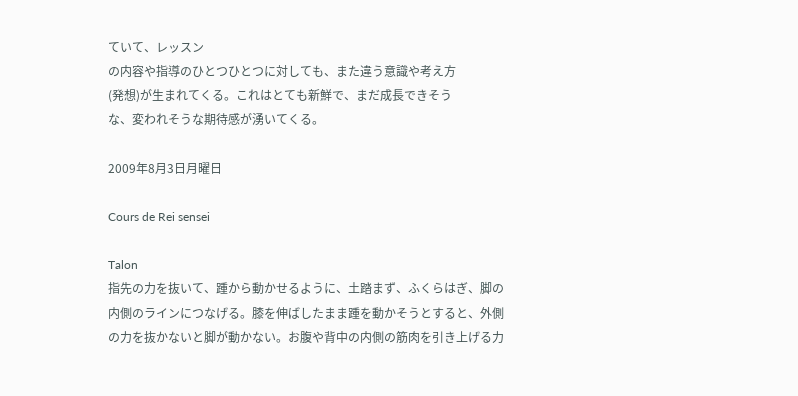ていて、レッスン
の内容や指導のひとつひとつに対しても、また違う意識や考え方
(発想)が生まれてくる。これはとても新鮮で、まだ成長できそう
な、変われそうな期待感が湧いてくる。

2009年8月3日月曜日

Cours de Rei sensei

Talon
指先の力を抜いて、踵から動かせるように、土踏まず、ふくらはぎ、脚の
内側のラインにつなげる。膝を伸ばしたまま踵を動かそうとすると、外側
の力を抜かないと脚が動かない。お腹や背中の内側の筋肉を引き上げる力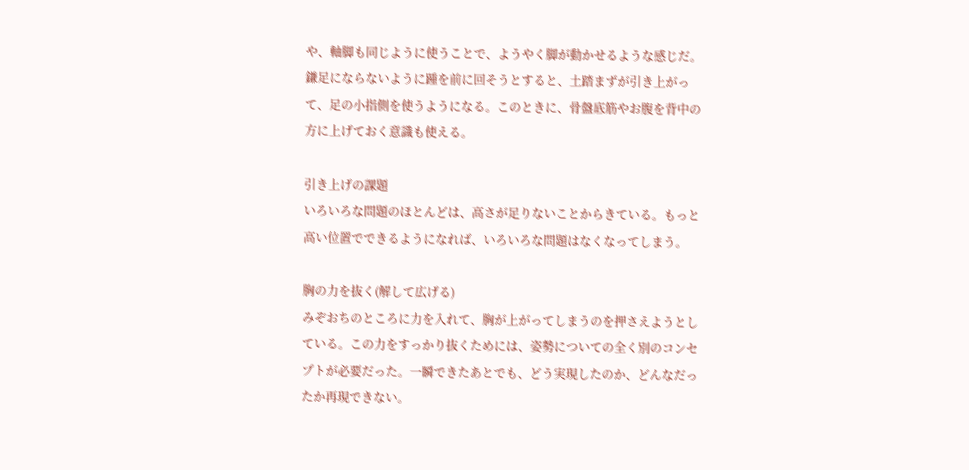や、軸脚も同じように使うことで、ようやく脚が動かせるような感じだ。
鎌足にならないように踵を前に回そうとすると、土踏まずが引き上がっ
て、足の小指側を使うようになる。このときに、骨盤底筋やお腹を背中の
方に上げておく意識も使える。

引き上げの課題
いろいろな問題のほとんどは、高さが足りないことからきている。もっと
高い位置でできるようになれば、いろいろな問題はなくなってしまう。

胸の力を抜く(解して広げる)
みぞおちのところに力を入れて、胸が上がってしまうのを押さえようとし
ている。この力をすっかり抜くためには、姿勢についての全く別のコンセ
プトが必要だった。一瞬できたあとでも、どう実現したのか、どんなだっ
たか再現できない。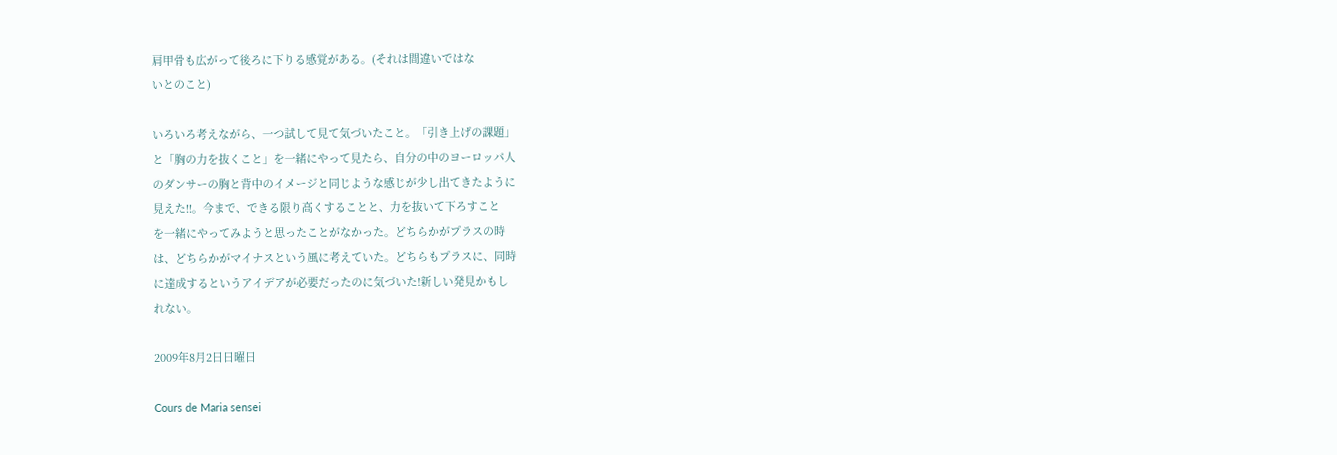肩甲骨も広がって後ろに下りる感覚がある。(それは間違いではな
いとのこと)

いろいろ考えながら、一つ試して見て気づいたこと。「引き上げの課題」
と「胸の力を抜くこと」を一緒にやって見たら、自分の中のヨーロッパ人
のダンサーの胸と背中のイメージと同じような感じが少し出てきたように
見えた!!。今まで、できる限り高くすることと、力を抜いて下ろすこと
を一緒にやってみようと思ったことがなかった。どちらかがプラスの時
は、どちらかがマイナスという風に考えていた。どちらもプラスに、同時
に達成するというアイデアが必要だったのに気づいた!新しい発見かもし
れない。

2009年8月2日日曜日

Cours de Maria sensei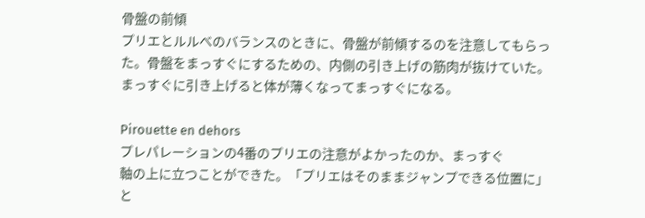骨盤の前傾
プリエとルルべのバランスのときに、骨盤が前傾するのを注意してもらっ
た。骨盤をまっすぐにするための、内側の引き上げの筋肉が抜けていた。
まっすぐに引き上げると体が薄くなってまっすぐになる。

Pirouette en dehors
プレパレーションの4番のプリエの注意がよかったのか、まっすぐ
軸の上に立つことができた。「プリエはそのままジャンプできる位置に」
と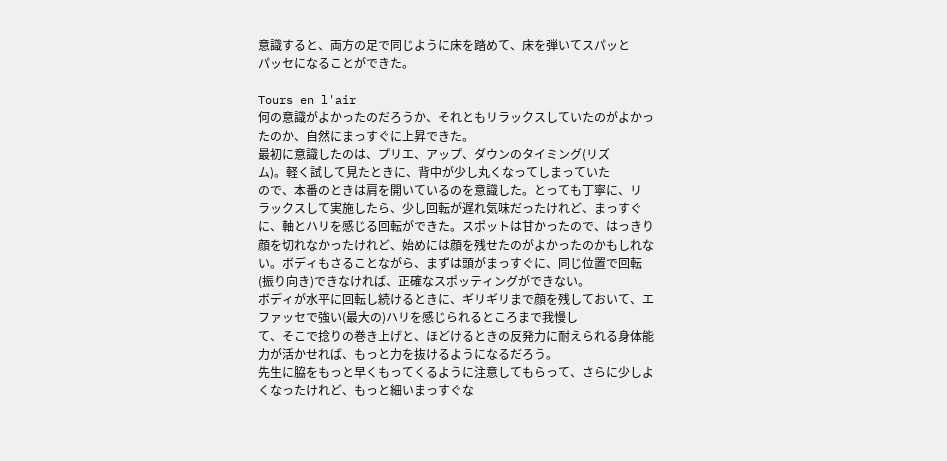意識すると、両方の足で同じように床を踏めて、床を弾いてスパッと
パッセになることができた。

Tours en l'air
何の意識がよかったのだろうか、それともリラックスしていたのがよかっ
たのか、自然にまっすぐに上昇できた。
最初に意識したのは、プリエ、アップ、ダウンのタイミング(リズ
ム)。軽く試して見たときに、背中が少し丸くなってしまっていた
ので、本番のときは肩を開いているのを意識した。とっても丁寧に、リ
ラックスして実施したら、少し回転が遅れ気味だったけれど、まっすぐ
に、軸とハリを感じる回転ができた。スポットは甘かったので、はっきり
顔を切れなかったけれど、始めには顔を残せたのがよかったのかもしれな
い。ボディもさることながら、まずは頭がまっすぐに、同じ位置で回転
(振り向き)できなければ、正確なスポッティングができない。
ボディが水平に回転し続けるときに、ギリギリまで顔を残しておいて、エ
ファッセで強い(最大の)ハリを感じられるところまで我慢し
て、そこで捻りの巻き上げと、ほどけるときの反発力に耐えられる身体能
力が活かせれば、もっと力を抜けるようになるだろう。
先生に脇をもっと早くもってくるように注意してもらって、さらに少しよ
くなったけれど、もっと細いまっすぐな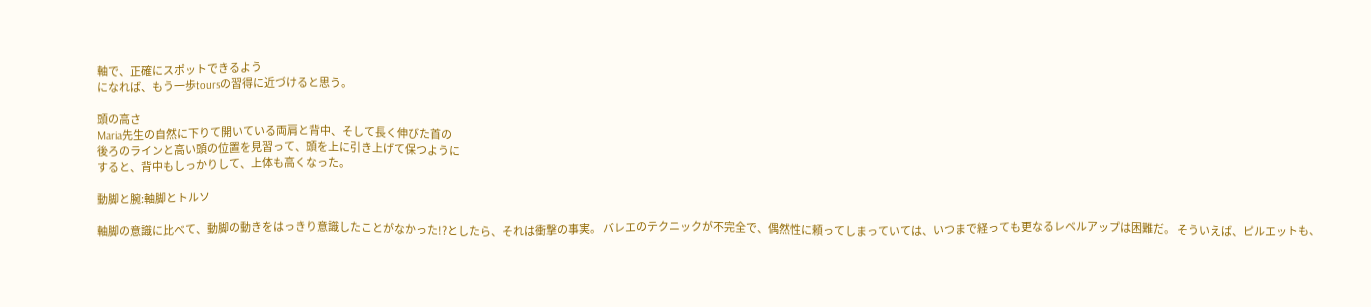軸で、正確にスポットできるよう
になれば、もう一歩toursの習得に近づけると思う。

頭の高さ
Maria先生の自然に下りて開いている両肩と背中、そして長く伸びた首の
後ろのラインと高い頭の位置を見習って、頭を上に引き上げて保つように
すると、背中もしっかりして、上体も高くなった。

動脚と腕:軸脚とトルソ

軸脚の意識に比べて、動脚の動きをはっきり意識したことがなかった!?としたら、それは衝撃の事実。 バレエのテクニックが不完全で、偶然性に頼ってしまっていては、いつまで経っても更なるレベルアップは困難だ。 そういえば、ピルエットも、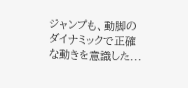ジャンプも、動脚のダイナミックで正確な動きを意識した...